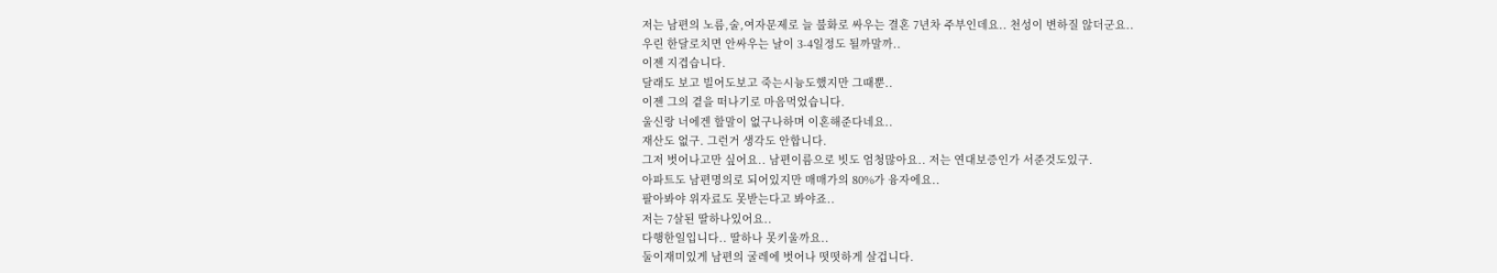저는 남편의 노름,술,여자문제로 늘 불화로 싸우는 결혼 7년차 주부인데요.. 천성이 변하질 않더군요..
우린 한달로치면 안싸우는 날이 3-4일정도 될까말까..
이젠 지겹습니다.
달래도 보고 빌어도보고 죽는시늉도했지만 그때뿐..
이젠 그의 곁을 떠나기로 마음먹었습니다.
울신랑 너에겐 할말이 없구나하며 이혼해준다네요..
재산도 없구. 그런거 생각도 안합니다.
그저 벗어나고만 싶어요.. 남편이름으로 빗도 엄청많아요.. 저는 연대보증인가 서준것도있구.
아파트도 남편명의로 되어있지만 매매가의 80%가 융자에요..
팔아봐야 위자료도 못받는다고 봐야죠..
저는 7살된 딸하나있어요..
다행한일입니다.. 딸하나 못키울까요..
둘이재미있게 남편의 굴레에 벗어나 떳떳하게 살겁니다.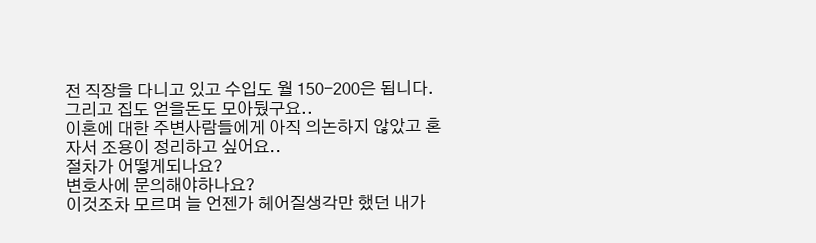전 직장을 다니고 있고 수입도 월 150-200은 됩니다.
그리고 집도 얻을돈도 모아뒀구요..
이혼에 대한 주변사람들에게 아직 의논하지 않았고 혼자서 조용이 정리하고 싶어요..
절차가 어떻게되나요?
변호사에 문의해야하나요?
이것조차 모르며 늘 언젠가 헤어질생각만 했던 내가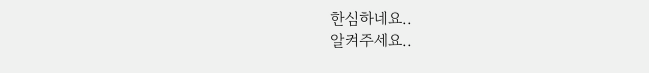한심하네요..
알켜주세요..